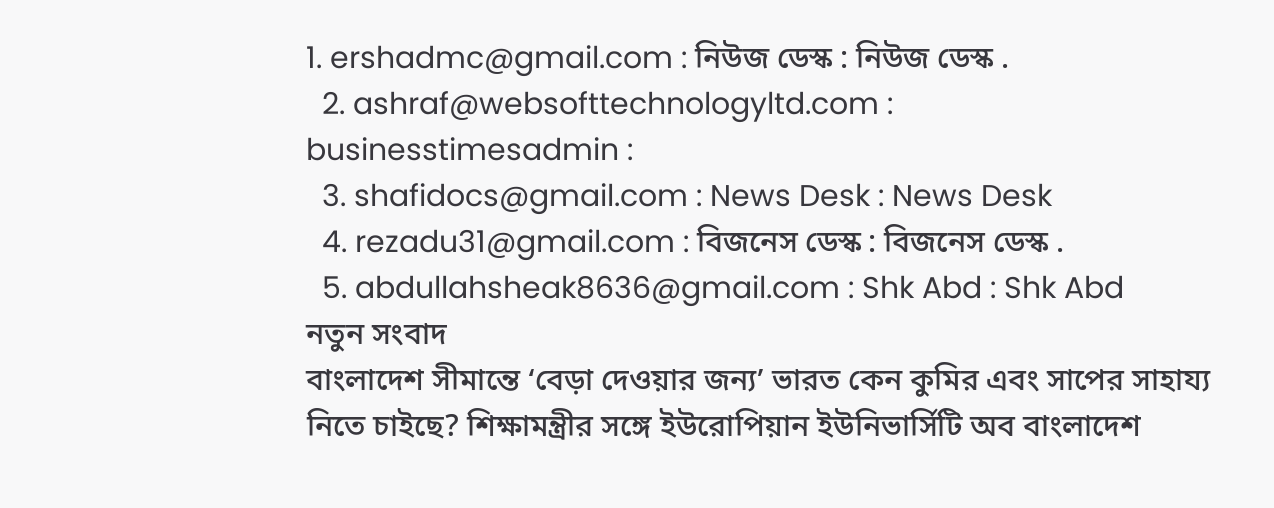1. ershadmc@gmail.com : নিউজ ডেস্ক : নিউজ ডেস্ক .
  2. ashraf@websofttechnologyltd.com : businesstimesadmin :
  3. shafidocs@gmail.com : News Desk : News Desk
  4. rezadu31@gmail.com : বিজনেস ডেস্ক : বিজনেস ডেস্ক .
  5. abdullahsheak8636@gmail.com : Shk Abd : Shk Abd
নতুন সংবাদ
বাংলাদেশ সীমান্তে ‘বেড়া দেওয়ার জন্য’ ভারত কেন কুমির এবং সাপের সাহায্য নিতে চাইছে? শিক্ষামন্ত্রীর সঙ্গে ইউরোপিয়ান ইউনিভার্সিটি অব বাংলাদেশ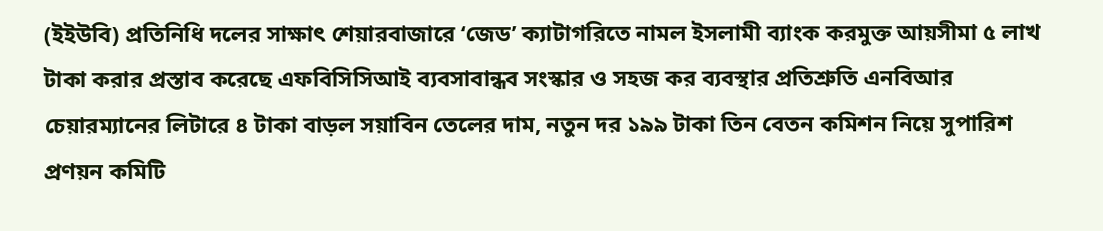(ইইউবি) প্রতিনিধি দলের সাক্ষাৎ শেয়ারবাজারে ‘জেড’ ক্যাটাগরিতে নামল ইসলামী ব্যাংক করমুক্ত আয়সীমা ৫ লাখ টাকা করার প্রস্তাব করেছে এফবিসিসিআই ব্যবসাবান্ধব সংস্কার ও সহজ কর ব্যবস্থার প্রতিশ্রুতি এনবিআর চেয়ারম্যানের লিটারে ৪ টাকা বাড়ল সয়াবিন তেলের দাম, নতুন দর ১৯৯ টাকা তিন বেতন কমিশন নিয়ে সুপারিশ প্রণয়ন কমিটি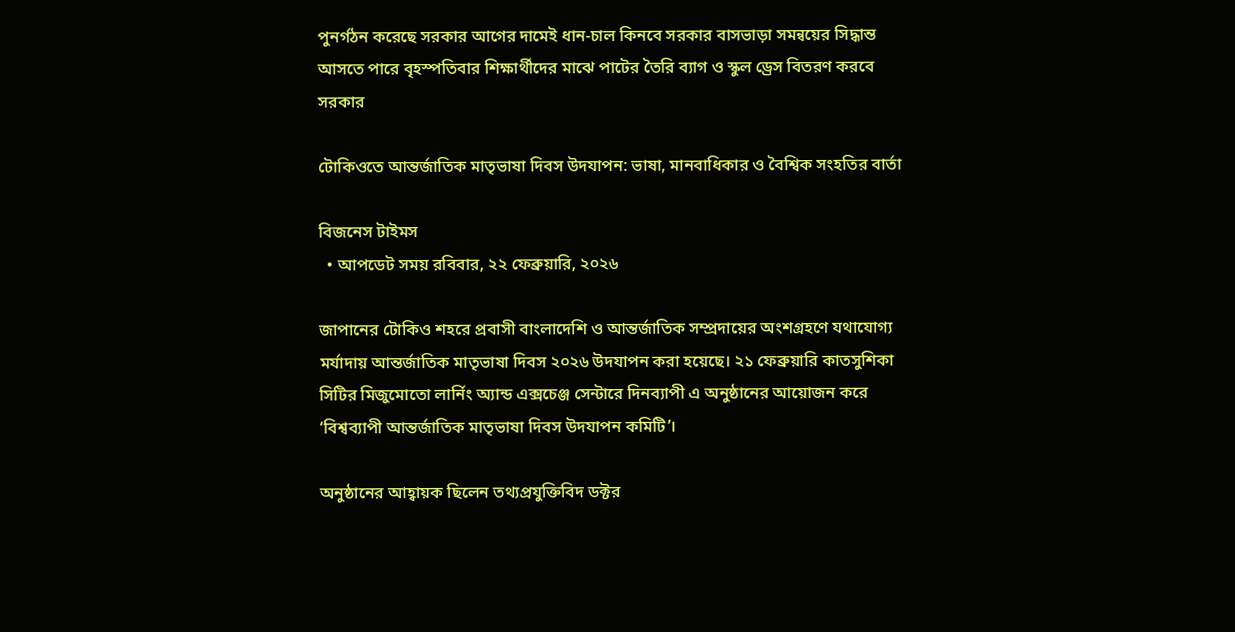পুনর্গঠন করেছে সরকার আগের দামেই ধান-চাল কিনবে সরকার বাসভাড়া সমন্বয়ের সিদ্ধান্ত আসতে পারে বৃহস্পতিবার শিক্ষার্থীদের মাঝে পাটের তৈরি ব্যাগ ও স্কুল ড্রেস বিতরণ করবে সরকার

টোকিওতে আন্তর্জাতিক মাতৃভাষা দিবস উদযাপন: ভাষা, মানবাধিকার ও বৈশ্বিক সংহতির বার্তা

বিজনেস টাইমস
  • আপডেট সময় রবিবার, ২২ ফেব্রুয়ারি, ২০২৬

জাপানের টোকিও শহরে প্রবাসী বাংলাদেশি ও আন্তর্জাতিক সম্প্রদায়ের অংশগ্রহণে যথাযোগ্য মর্যাদায় আন্তর্জাতিক মাতৃভাষা দিবস ২০২৬ উদযাপন করা হয়েছে। ২১ ফেব্রুয়ারি কাতসুশিকা সিটির মিজুমোতো লার্নিং অ্যান্ড এক্সচেঞ্জ সেন্টারে দিনব্যাপী এ অনুষ্ঠানের আয়োজন করে ‘বিশ্বব্যাপী আন্তর্জাতিক মাতৃভাষা দিবস উদযাপন কমিটি’।

অনুষ্ঠানের আহ্বায়ক ছিলেন তথ্যপ্রযুক্তিবিদ ডক্টর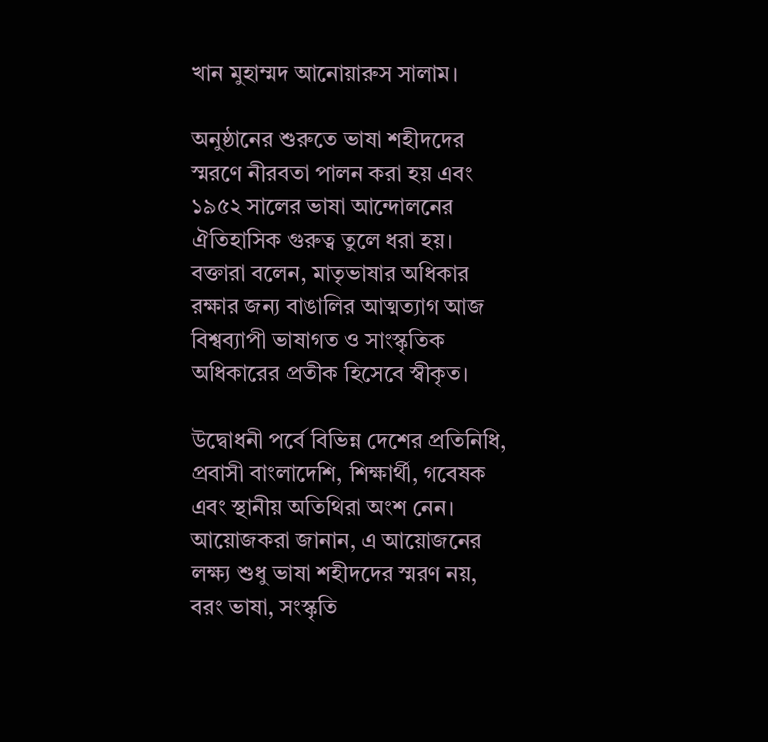খান মুহাম্মদ আনোয়ারুস সালাম।

অনুষ্ঠানের শুরুতে ভাষা শহীদদের স্মরণে নীরবতা পালন করা হয় এবং ১৯৫২ সালের ভাষা আন্দোলনের ঐতিহাসিক গুরুত্ব তুলে ধরা হয়। বক্তারা বলেন, মাতৃভাষার অধিকার রক্ষার জন্য বাঙালির আত্মত্যাগ আজ বিশ্বব্যাপী ভাষাগত ও সাংস্কৃতিক অধিকারের প্রতীক হিসেবে স্বীকৃত।

উদ্বোধনী পর্বে বিভিন্ন দেশের প্রতিনিধি, প্রবাসী বাংলাদেশি, শিক্ষার্থী, গবেষক এবং স্থানীয় অতিথিরা অংশ নেন। আয়োজকরা জানান, এ আয়োজনের লক্ষ্য শুধু ভাষা শহীদদের স্মরণ নয়, বরং ভাষা, সংস্কৃতি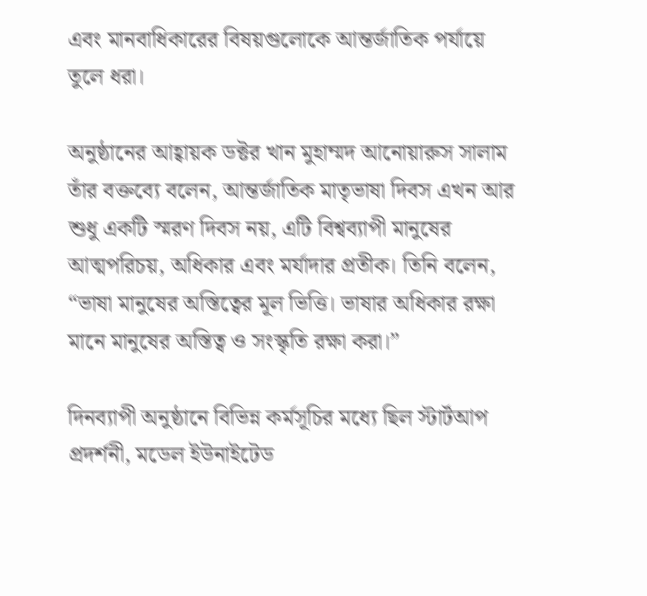এবং মানবাধিকারের বিষয়গুলোকে আন্তর্জাতিক পর্যায়ে তুলে ধরা।

অনুষ্ঠানের আহ্বায়ক ডক্টর খান মুহাম্মদ আনোয়ারুস সালাম তাঁর বক্তব্যে বলেন, আন্তর্জাতিক মাতৃভাষা দিবস এখন আর শুধু একটি স্মরণ দিবস নয়, এটি বিশ্বব্যাপী মানুষের আত্মপরিচয়, অধিকার এবং মর্যাদার প্রতীক। তিনি বলেন, “ভাষা মানুষের অস্তিত্বের মূল ভিত্তি। ভাষার অধিকার রক্ষা মানে মানুষের অস্তিত্ব ও সংস্কৃতি রক্ষা করা।”

দিনব্যাপী অনুষ্ঠানে বিভিন্ন কর্মসূচির মধ্যে ছিল স্টার্টআপ প্রদর্শনী, মডেল ইউনাইটেড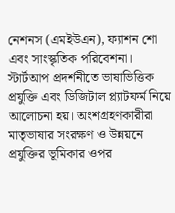নেশনস (এমইউএন), ফ্যাশন শো এবং সাংস্কৃতিক পরিবেশনা। স্টার্টআপ প্রদর্শনীতে ভাষাভিত্তিক প্রযুক্তি এবং ডিজিটাল প্ল্যাটফর্ম নিয়ে আলোচনা হয়। অংশগ্রহণকারীরা মাতৃভাষার সংরক্ষণ ও উন্নয়নে প্রযুক্তির ভূমিকার ওপর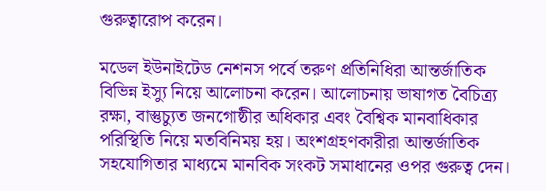গুরুত্বারোপ করেন।

মডেল ইউনাইটেড নেশনস পর্বে তরুণ প্রতিনিধিরা আন্তর্জাতিক বিভিন্ন ইস্যু নিয়ে আলোচনা করেন। আলোচনায় ভাষাগত বৈচিত্র্য রক্ষা, বাস্তুচ্যুত জনগোষ্ঠীর অধিকার এবং বৈশ্বিক মানবাধিকার পরিস্থিতি নিয়ে মতবিনিময় হয়। অংশগ্রহণকারীরা আন্তর্জাতিক সহযোগিতার মাধ্যমে মানবিক সংকট সমাধানের ওপর গুরুত্ব দেন।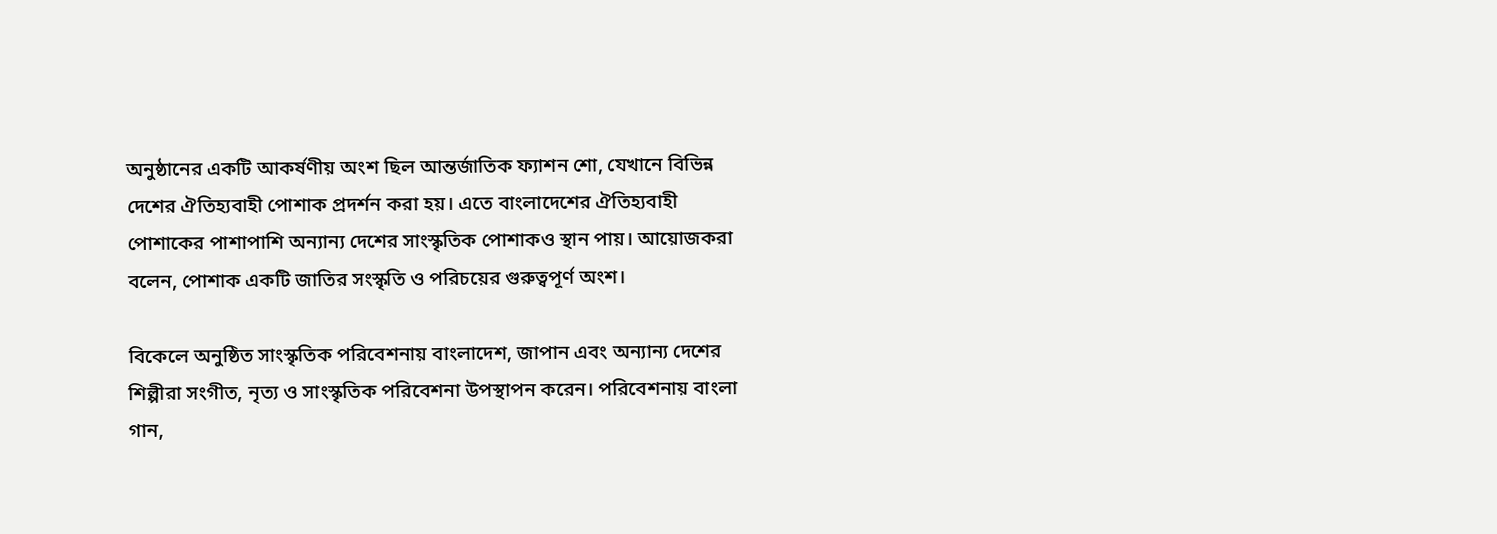অনুষ্ঠানের একটি আকর্ষণীয় অংশ ছিল আন্তর্জাতিক ফ্যাশন শো, যেখানে বিভিন্ন দেশের ঐতিহ্যবাহী পোশাক প্রদর্শন করা হয়। এতে বাংলাদেশের ঐতিহ্যবাহী পোশাকের পাশাপাশি অন্যান্য দেশের সাংস্কৃতিক পোশাকও স্থান পায়। আয়োজকরা বলেন, পোশাক একটি জাতির সংস্কৃতি ও পরিচয়ের গুরুত্বপূর্ণ অংশ।

বিকেলে অনুষ্ঠিত সাংস্কৃতিক পরিবেশনায় বাংলাদেশ, জাপান এবং অন্যান্য দেশের শিল্পীরা সংগীত, নৃত্য ও সাংস্কৃতিক পরিবেশনা উপস্থাপন করেন। পরিবেশনায় বাংলা গান,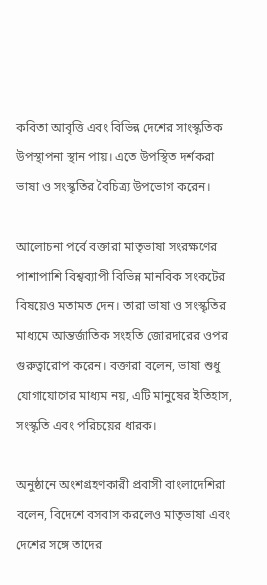কবিতা আবৃত্তি এবং বিভিন্ন দেশের সাংস্কৃতিক উপস্থাপনা স্থান পায়। এতে উপস্থিত দর্শকরা ভাষা ও সংস্কৃতির বৈচিত্র্য উপভোগ করেন।

আলোচনা পর্বে বক্তারা মাতৃভাষা সংরক্ষণের পাশাপাশি বিশ্বব্যাপী বিভিন্ন মানবিক সংকটের বিষয়েও মতামত দেন। তারা ভাষা ও সংস্কৃতির মাধ্যমে আন্তর্জাতিক সংহতি জোরদারের ওপর গুরুত্বারোপ করেন। বক্তারা বলেন, ভাষা শুধু যোগাযোগের মাধ্যম নয়, এটি মানুষের ইতিহাস, সংস্কৃতি এবং পরিচয়ের ধারক।

অনুষ্ঠানে অংশগ্রহণকারী প্রবাসী বাংলাদেশিরা বলেন, বিদেশে বসবাস করলেও মাতৃভাষা এবং দেশের সঙ্গে তাদের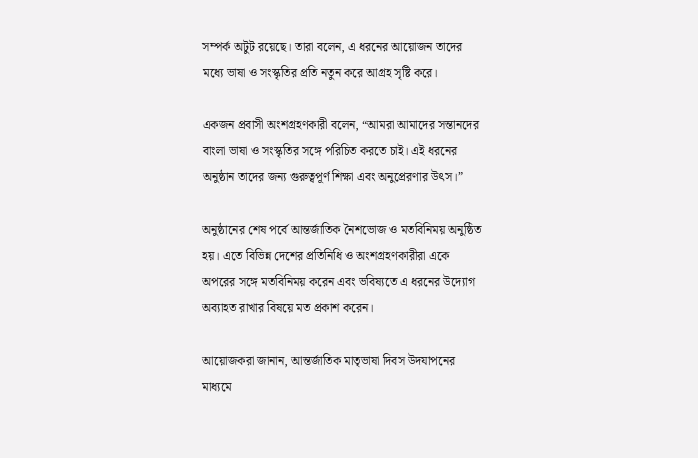সম্পর্ক অটুট রয়েছে। তারা বলেন, এ ধরনের আয়োজন তাদের মধ্যে ভাষা ও সংস্কৃতির প্রতি নতুন করে আগ্রহ সৃষ্টি করে।

একজন প্রবাসী অংশগ্রহণকারী বলেন, “আমরা আমাদের সন্তানদের বাংলা ভাষা ও সংস্কৃতির সঙ্গে পরিচিত করতে চাই। এই ধরনের অনুষ্ঠান তাদের জন্য গুরুত্বপূর্ণ শিক্ষা এবং অনুপ্রেরণার উৎস।”

অনুষ্ঠানের শেষ পর্বে আন্তর্জাতিক নৈশভোজ ও মতবিনিময় অনুষ্ঠিত হয়। এতে বিভিন্ন দেশের প্রতিনিধি ও অংশগ্রহণকারীরা একে অপরের সঙ্গে মতবিনিময় করেন এবং ভবিষ্যতে এ ধরনের উদ্যোগ অব্যাহত রাখার বিষয়ে মত প্রকাশ করেন।

আয়োজকরা জানান, আন্তর্জাতিক মাতৃভাষা দিবস উদযাপনের মাধ্যমে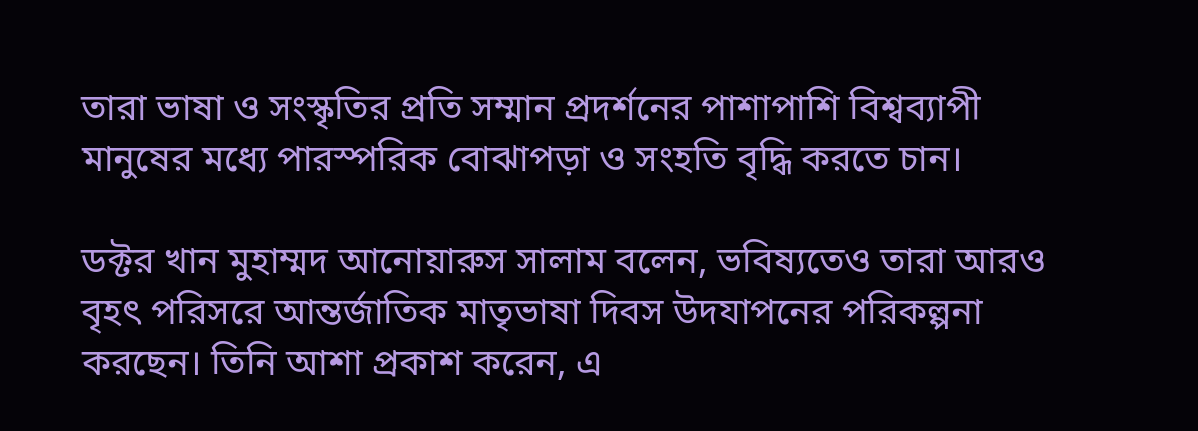তারা ভাষা ও সংস্কৃতির প্রতি সম্মান প্রদর্শনের পাশাপাশি বিশ্বব্যাপী মানুষের মধ্যে পারস্পরিক বোঝাপড়া ও সংহতি বৃদ্ধি করতে চান।

ডক্টর খান মুহাম্মদ আনোয়ারুস সালাম বলেন, ভবিষ্যতেও তারা আরও বৃহৎ পরিসরে আন্তর্জাতিক মাতৃভাষা দিবস উদযাপনের পরিকল্পনা করছেন। তিনি আশা প্রকাশ করেন, এ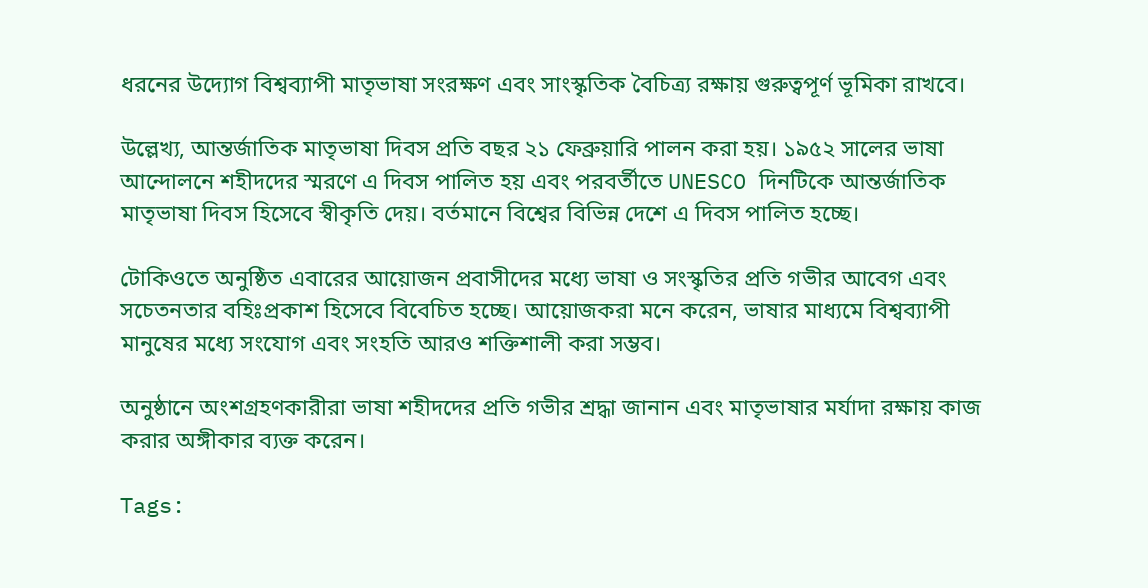ধরনের উদ্যোগ বিশ্বব্যাপী মাতৃভাষা সংরক্ষণ এবং সাংস্কৃতিক বৈচিত্র্য রক্ষায় গুরুত্বপূর্ণ ভূমিকা রাখবে।

উল্লেখ্য, আন্তর্জাতিক মাতৃভাষা দিবস প্রতি বছর ২১ ফেব্রুয়ারি পালন করা হয়। ১৯৫২ সালের ভাষা আন্দোলনে শহীদদের স্মরণে এ দিবস পালিত হয় এবং পরবর্তীতে UNESCO দিনটিকে আন্তর্জাতিক মাতৃভাষা দিবস হিসেবে স্বীকৃতি দেয়। বর্তমানে বিশ্বের বিভিন্ন দেশে এ দিবস পালিত হচ্ছে।

টোকিওতে অনুষ্ঠিত এবারের আয়োজন প্রবাসীদের মধ্যে ভাষা ও সংস্কৃতির প্রতি গভীর আবেগ এবং সচেতনতার বহিঃপ্রকাশ হিসেবে বিবেচিত হচ্ছে। আয়োজকরা মনে করেন, ভাষার মাধ্যমে বিশ্বব্যাপী মানুষের মধ্যে সংযোগ এবং সংহতি আরও শক্তিশালী করা সম্ভব।

অনুষ্ঠানে অংশগ্রহণকারীরা ভাষা শহীদদের প্রতি গভীর শ্রদ্ধা জানান এবং মাতৃভাষার মর্যাদা রক্ষায় কাজ করার অঙ্গীকার ব্যক্ত করেন।

Tags: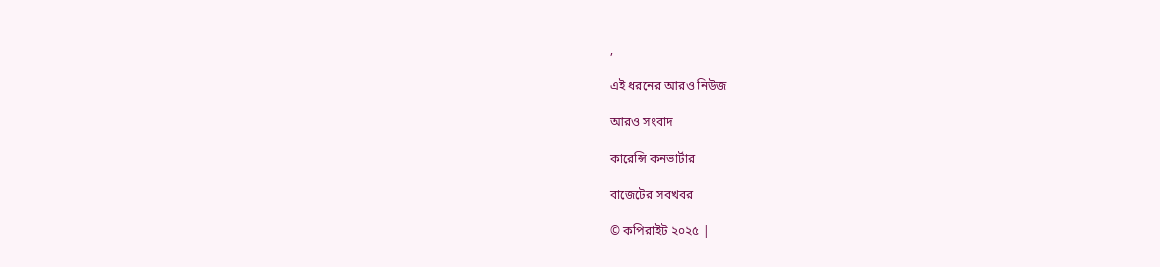,

এই ধরনের আরও নিউজ

আরও সংবাদ

কারেন্সি কনভার্টার

বাজেটের সবখবর

© কপিরাইট ২০২৫ |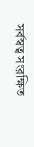সর্বস্বত্ব সংরক্ষিত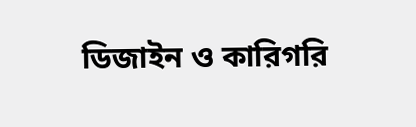ডিজাইন ও কারিগরি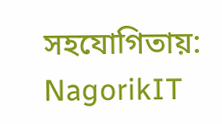সহযোগিতায়: NagorikIT